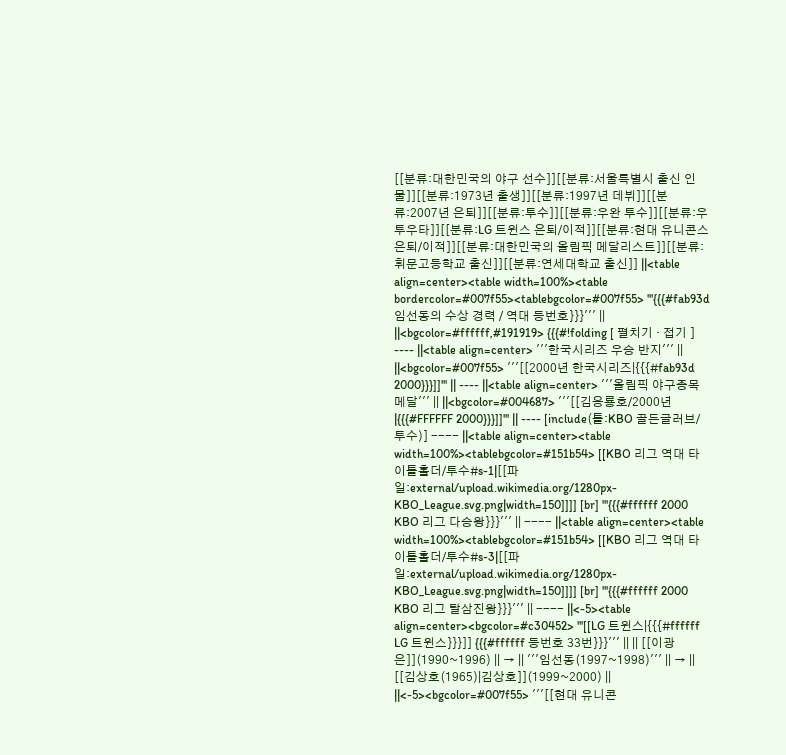[[분류:대한민국의 야구 선수]][[분류:서울특별시 출신 인물]][[분류:1973년 출생]][[분류:1997년 데뷔]][[분류:2007년 은퇴]][[분류:투수]][[분류:우완 투수]][[분류:우투우타]][[분류:LG 트윈스 은퇴/이적]][[분류:현대 유니콘스 은퇴/이적]][[분류:대한민국의 올림픽 메달리스트]][[분류:휘문고등학교 출신]][[분류:연세대학교 출신]] ||<table align=center><table width=100%><table bordercolor=#007f55><tablebgcolor=#007f55> '''{{{#fab93d 임선동의 수상 경력 / 역대 등번호}}}''' || ||<bgcolor=#ffffff,#191919> {{{#!folding [ 펼치기 · 접기 ] ---- ||<table align=center> '''한국시리즈 우승 반지''' || ||<bgcolor=#007f55> '''[[2000년 한국시리즈|{{{#fab93d 2000}}}]]''' || ---- ||<table align=center> '''올림픽 야구종목 메달''' || ||<bgcolor=#004687> '''[[김응룡호/2000년|{{{#FFFFFF 2000}}}]]''' || ---- [include(틀:KBO 골든글러브/투수)] ---- ||<table align=center><table width=100%><tablebgcolor=#151b54> [[KBO 리그 역대 타이틀홀더/투수#s-1|[[파일:external/upload.wikimedia.org/1280px-KBO_League.svg.png|width=150]]]] [br] '''{{{#ffffff 2000 KBO 리그 다승왕}}}''' || ---- ||<table align=center><table width=100%><tablebgcolor=#151b54> [[KBO 리그 역대 타이틀홀더/투수#s-3|[[파일:external/upload.wikimedia.org/1280px-KBO_League.svg.png|width=150]]]] [br] '''{{{#ffffff 2000 KBO 리그 탈삼진왕}}}''' || ---- ||<-5><table align=center><bgcolor=#c30452> '''[[LG 트윈스|{{{#ffffff LG 트윈스}}}]] {{{#ffffff 등번호 33번}}}''' || || [[이광은]](1990~1996) || → || '''임선동(1997~1998)''' || → || [[김상호(1965)|김상호]](1999~2000) || ||<-5><bgcolor=#007f55> '''[[현대 유니콘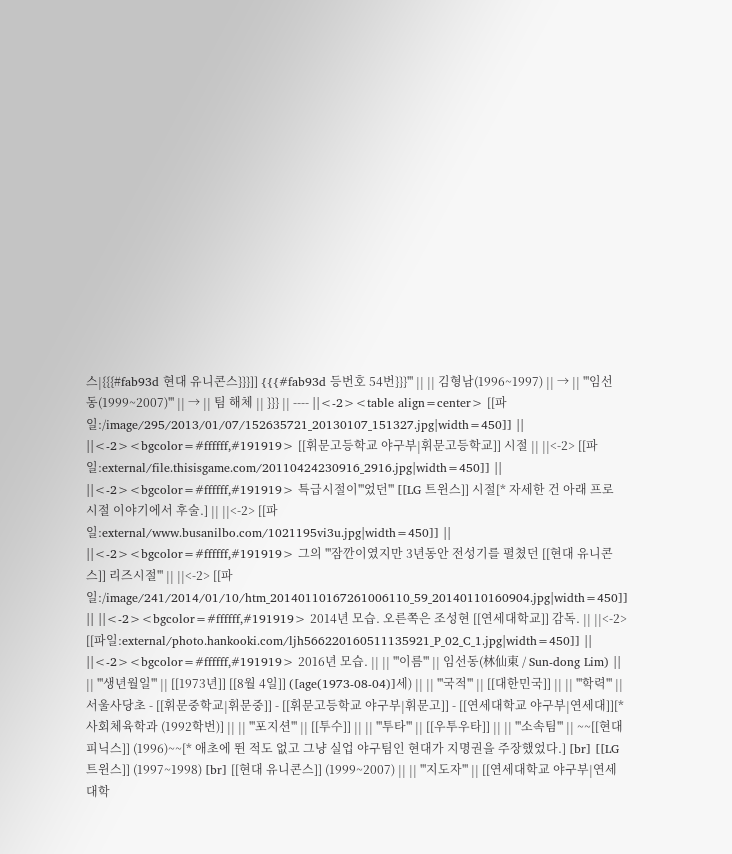스|{{{#fab93d 현대 유니콘스}}}]] {{{#fab93d 등번호 54번}}}''' || || 김형남(1996~1997) || → || '''임선동(1999~2007)''' || → || 팀 해체 || }}} || ---- ||<-2><table align=center> [[파일:/image/295/2013/01/07/152635721_20130107_151327.jpg|width=450]] || ||<-2><bgcolor=#ffffff,#191919> [[휘문고등학교 야구부|휘문고등학교]] 시절 || ||<-2> [[파일:external/file.thisisgame.com/20110424230916_2916.jpg|width=450]] || ||<-2><bgcolor=#ffffff,#191919> 특급시절이'''었던''' [[LG 트윈스]] 시절[* 자세한 건 아래 프로 시절 이야기에서 후술.] || ||<-2> [[파일:external/www.busanilbo.com/1021195vi3u.jpg|width=450]] || ||<-2><bgcolor=#ffffff,#191919> 그의 '''잠깐이였지만 3년동안 전성기를 펼쳤던 [[현대 유니콘스]] 리즈시절''' || ||<-2> [[파일:/image/241/2014/01/10/htm_20140110167261006110_59_20140110160904.jpg|width=450]] || ||<-2><bgcolor=#ffffff,#191919> 2014년 모습. 오른쪽은 조성현 [[연세대학교]] 감독. || ||<-2> [[파일:external/photo.hankooki.com/ljh566220160511135921_P_02_C_1.jpg|width=450]] || ||<-2><bgcolor=#ffffff,#191919> 2016년 모습. || || '''이름''' || 임선동(林仙東 / Sun-dong Lim) || || '''생년월일''' || [[1973년]] [[8월 4일]] ([age(1973-08-04)]세) || || '''국적''' || [[대한민국]] || || '''학력''' || 서울사당초 - [[휘문중학교|휘문중]] - [[휘문고등학교 야구부|휘문고]] - [[연세대학교 야구부|연세대]][* 사회체육학과 (1992학번)] || || '''포지션''' || [[투수]] || || '''투타''' || [[우투우타]] || || '''소속팀''' || ~~[[현대 피닉스]] (1996)~~[* 애초에 뛴 적도 없고 그냥 실업 야구팀인 현대가 지명권을 주장했었다.] [br] [[LG 트윈스]] (1997~1998) [br] [[현대 유니콘스]] (1999~2007) || || '''지도자''' || [[연세대학교 야구부|연세대학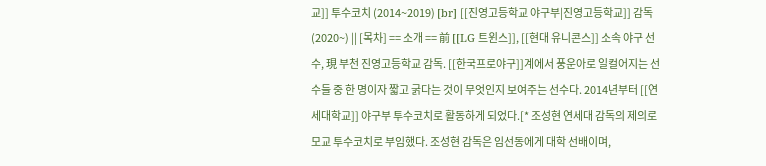교]] 투수코치 (2014~2019) [br] [[진영고등학교 야구부|진영고등학교]] 감독 (2020~) || [목차] == 소개 == 前 [[LG 트윈스]], [[현대 유니콘스]] 소속 야구 선수, 現 부천 진영고등학교 감독. [[한국프로야구]]계에서 풍운아로 일컬어지는 선수들 중 한 명이자 짧고 굵다는 것이 무엇인지 보여주는 선수다. 2014년부터 [[연세대학교]] 야구부 투수코치로 활동하게 되었다.[* 조성현 연세대 감독의 제의로 모교 투수코치로 부임했다. 조성현 감독은 임선동에게 대학 선배이며,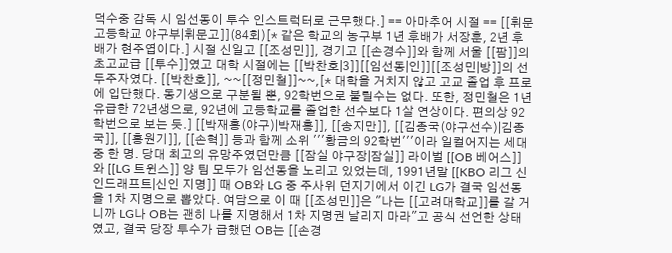덕수중 감독 시 임선동이 투수 인스트럭터로 근무했다.] == 아마추어 시절 == [[휘문고등학교 야구부|휘문고]](84회)[* 같은 학교의 농구부 1년 후배가 서장훈, 2년 후배가 현주엽이다.] 시절 신일고 [[조성민]], 경기고 [[손경수]]와 함께 서울 [[팜]]의 초고교급 [[투수]]였고 대학 시절에는 [[박찬호|3]][[임선동|인]][[조성민|방]]의 선두주자였다. [[박찬호]], ~~[[정민철]]~~,[* 대학을 거치지 않고 고교 졸업 후 프로에 입단했다. 동기생으로 구분될 뿐, 92학번으로 불릴수는 없다. 또한, 정민철은 1년 유급한 72년생으로, 92년에 고등학교를 졸업한 선수보다 1살 연상이다. 편의상 92학번으로 보는 듯.] [[박재홍(야구)|박재홍]], [[송지만]], [[김종국(야구선수)|김종국]], [[홍원기]], [[손혁]] 등과 함께 소위 '''황금의 92학번'''이라 일컬어지는 세대 중 한 명. 당대 최고의 유망주였던만큼 [[잠실 야구장|잠실]] 라이벌 [[OB 베어스]]와 [[LG 트윈스]] 양 팀 모두가 임선동을 노리고 있었는데, 1991년말 [[KBO 리그 신인드래프트|신인 지명]] 때 OB와 LG 중 주사위 던지기에서 이긴 LG가 결국 임선동을 1차 지명으로 뽑았다. 여담으로 이 때 [[조성민]]은 "나는 [[고려대학교]]를 갈 거니까 LG나 OB는 괜히 나를 지명해서 1차 지명권 날리지 마라"고 공식 선언한 상태였고, 결국 당장 투수가 급했던 OB는 [[손경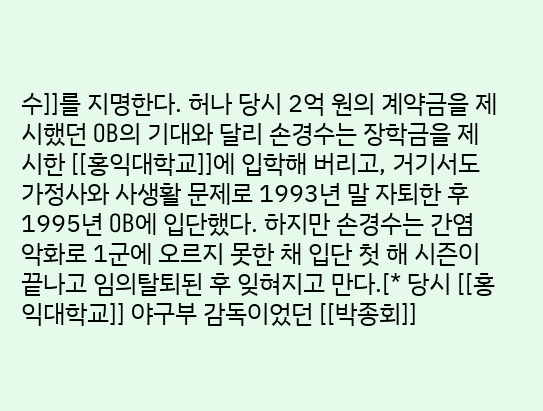수]]를 지명한다. 허나 당시 2억 원의 계약금을 제시했던 OB의 기대와 달리 손경수는 장학금을 제시한 [[홍익대학교]]에 입학해 버리고, 거기서도 가정사와 사생활 문제로 1993년 말 자퇴한 후 1995년 OB에 입단했다. 하지만 손경수는 간염 악화로 1군에 오르지 못한 채 입단 첫 해 시즌이 끝나고 임의탈퇴된 후 잊혀지고 만다.[* 당시 [[홍익대학교]] 야구부 감독이었던 [[박종회]]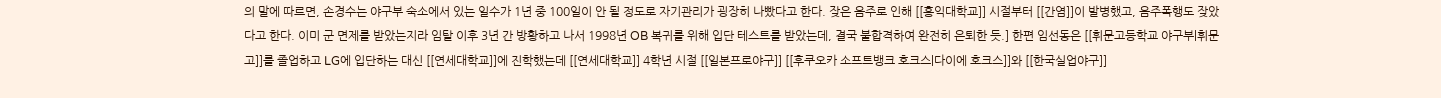의 말에 따르면, 손경수는 야구부 숙소에서 있는 일수가 1년 중 100일이 안 될 정도로 자기관리가 굉장히 나빴다고 한다. 잦은 음주로 인해 [[홍익대학교]] 시절부터 [[간염]]이 발병했고, 음주폭행도 잦았다고 한다. 이미 군 면제를 받았는지라 임탈 이후 3년 간 방황하고 나서 1998년 OB 복귀를 위해 입단 테스트를 받았는데, 결국 불합격하여 완전히 은퇴한 듯.] 한편 임선동은 [[휘문고등학교 야구부|휘문고]]를 졸업하고 LG에 입단하는 대신 [[연세대학교]]에 진학했는데 [[연세대학교]] 4학년 시절 [[일본프로야구]] [[후쿠오카 소프트뱅크 호크스|다이에 호크스]]와 [[한국실업야구]]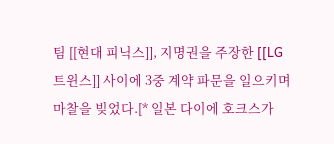팀 [[현대 피닉스]], 지명권을 주장한 [[LG 트윈스]] 사이에 3중 계약 파문을 일으키며 마찰을 빚었다.[* 일본 다이에 호크스가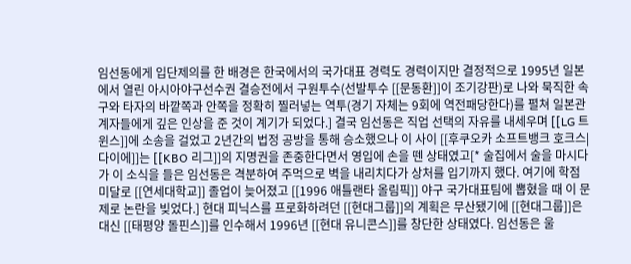임선동에게 입단제의를 한 배경은 한국에서의 국가대표 경력도 경력이지만 결정적으로 1995년 일본에서 열린 아시아야구선수권 결승전에서 구원투수(선발투수 [[문동환]]이 조기강판)로 나와 묵직한 속구와 타자의 바깥쪽과 안쪽을 정확히 찔러넣는 역투(경기 자체는 9회에 역전패당한다)를 펼쳐 일본관계자들에게 깊은 인상을 준 것이 계기가 되었다.] 결국 임선동은 직업 선택의 자유를 내세우며 [[LG 트윈스]]에 소송을 걸었고 2년간의 법정 공방을 통해 승소했으나 이 사이 [[후쿠오카 소프트뱅크 호크스|다이에]]는 [[KBO 리그]]의 지명권을 존중한다면서 영입에 손을 뗀 상태였고[* 술집에서 술을 마시다가 이 소식을 들은 임선동은 격분하여 주먹으로 벽을 내리치다가 상처를 입기까지 했다. 여기에 학점 미달로 [[연세대학교]] 졸업이 늦어졌고 [[1996 애틀랜타 올림픽]] 야구 국가대표팀에 뽑혔을 때 이 문제로 논란을 빚었다.] 현대 피닉스를 프로화하려던 [[현대그룹]]의 계획은 무산됐기에 [[현대그룹]]은 대신 [[태평양 돌핀스]]를 인수해서 1996년 [[현대 유니콘스]]를 창단한 상태였다. 임선동은 울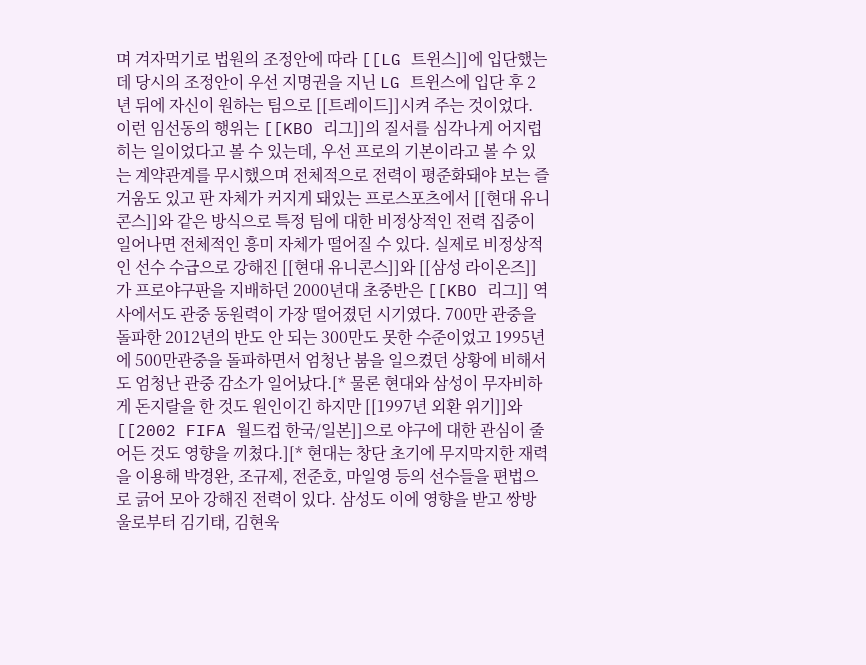며 겨자먹기로 법원의 조정안에 따라 [[LG 트윈스]]에 입단했는데 당시의 조정안이 우선 지명권을 지닌 LG 트윈스에 입단 후 2년 뒤에 자신이 원하는 팀으로 [[트레이드]]시켜 주는 것이었다. 이런 임선동의 행위는 [[KBO 리그]]의 질서를 심각나게 어지럽히는 일이었다고 볼 수 있는데, 우선 프로의 기본이라고 볼 수 있는 계약관계를 무시했으며 전체적으로 전력이 평준화돼야 보는 즐거움도 있고 판 자체가 커지게 돼있는 프로스포츠에서 [[현대 유니콘스]]와 같은 방식으로 특정 팀에 대한 비정상적인 전력 집중이 일어나면 전체적인 흥미 자체가 떨어질 수 있다. 실제로 비정상적인 선수 수급으로 강해진 [[현대 유니콘스]]와 [[삼성 라이온즈]]가 프로야구판을 지배하던 2000년대 초중반은 [[KBO 리그]] 역사에서도 관중 동원력이 가장 떨어졌던 시기였다. 700만 관중을 돌파한 2012년의 반도 안 되는 300만도 못한 수준이었고 1995년에 500만관중을 돌파하면서 엄청난 붐을 일으켰던 상황에 비해서도 엄청난 관중 감소가 일어났다.[* 물론 현대와 삼성이 무자비하게 돈지랄을 한 것도 원인이긴 하지만 [[1997년 외환 위기]]와 [[2002 FIFA 월드컵 한국/일본]]으로 야구에 대한 관심이 줄어든 것도 영향을 끼쳤다.][* 현대는 창단 초기에 무지막지한 재력을 이용해 박경완, 조규제, 전준호, 마일영 등의 선수들을 편법으로 긁어 모아 강해진 전력이 있다. 삼성도 이에 영향을 받고 쌍방울로부터 김기태, 김현욱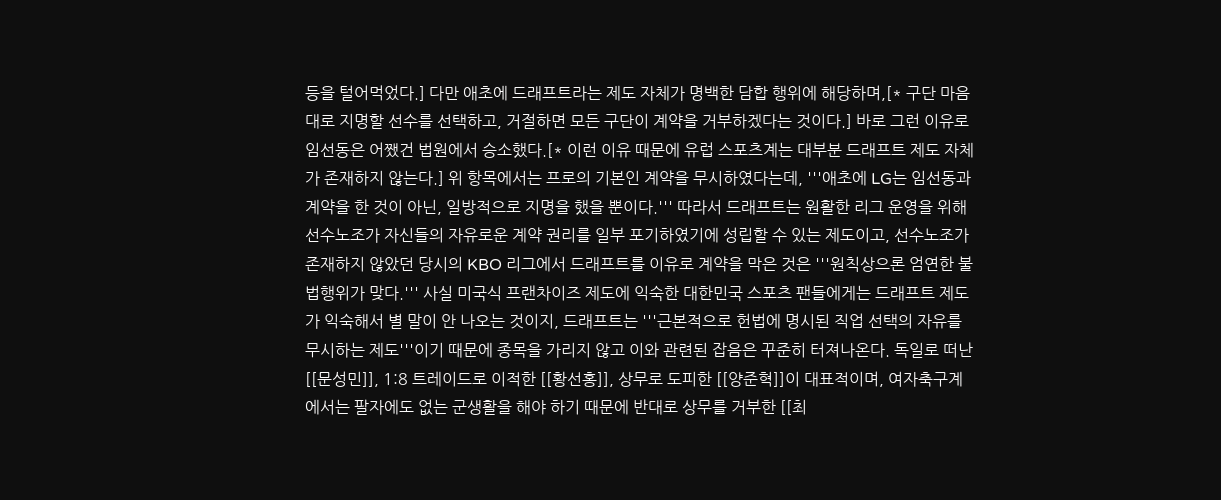등을 털어먹었다.] 다만 애초에 드래프트라는 제도 자체가 명백한 담합 행위에 해당하며,[* 구단 마음대로 지명할 선수를 선택하고, 거절하면 모든 구단이 계약을 거부하겠다는 것이다.] 바로 그런 이유로 임선동은 어쨌건 법원에서 승소했다.[* 이런 이유 때문에 유럽 스포츠계는 대부분 드래프트 제도 자체가 존재하지 않는다.] 위 항목에서는 프로의 기본인 계약을 무시하였다는데, '''애초에 LG는 임선동과 계약을 한 것이 아닌, 일방적으로 지명을 했을 뿐이다.''' 따라서 드래프트는 원활한 리그 운영을 위해 선수노조가 자신들의 자유로운 계약 권리를 일부 포기하였기에 성립할 수 있는 제도이고, 선수노조가 존재하지 않았던 당시의 KBO 리그에서 드래프트를 이유로 계약을 막은 것은 '''원칙상으론 엄연한 불법행위가 맞다.''' 사실 미국식 프랜차이즈 제도에 익숙한 대한민국 스포츠 팬들에게는 드래프트 제도가 익숙해서 별 말이 안 나오는 것이지, 드래프트는 '''근본적으로 헌법에 명시된 직업 선택의 자유를 무시하는 제도'''이기 때문에 종목을 가리지 않고 이와 관련된 잡음은 꾸준히 터져나온다. 독일로 떠난 [[문성민]], 1:8 트레이드로 이적한 [[황선홍]], 상무로 도피한 [[양준혁]]이 대표적이며, 여자축구계에서는 팔자에도 없는 군생활을 해야 하기 때문에 반대로 상무를 거부한 [[최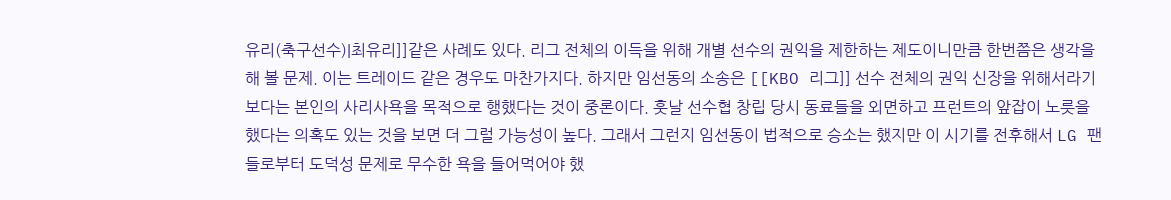유리(축구선수)|최유리]]같은 사례도 있다. 리그 전체의 이득을 위해 개별 선수의 권익을 제한하는 제도이니만큼 한번쯤은 생각을 해 볼 문제. 이는 트레이드 같은 경우도 마찬가지다. 하지만 임선동의 소송은 [[KBO 리그]] 선수 전체의 권익 신장을 위해서라기보다는 본인의 사리사욕을 목적으로 행했다는 것이 중론이다. 훗날 선수협 창립 당시 동료들을 외면하고 프런트의 앞잡이 노릇을 했다는 의혹도 있는 것을 보면 더 그럴 가능성이 높다. 그래서 그런지 임선동이 법적으로 승소는 했지만 이 시기를 전후해서 LG 팬들로부터 도덕성 문제로 무수한 욕을 들어먹어야 했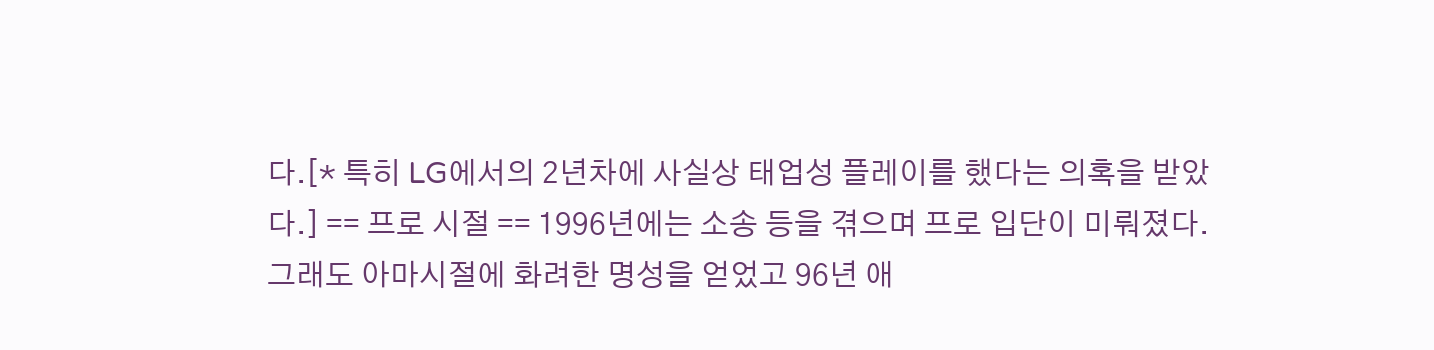다.[* 특히 LG에서의 2년차에 사실상 태업성 플레이를 했다는 의혹을 받았다.] == 프로 시절 == 1996년에는 소송 등을 겪으며 프로 입단이 미뤄졌다. 그래도 아마시절에 화려한 명성을 얻었고 96년 애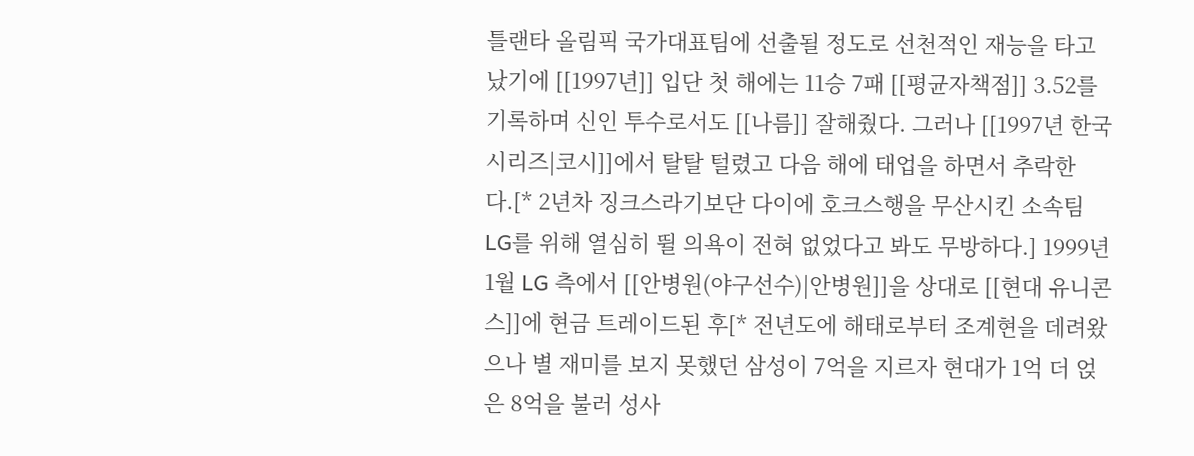틀랜타 올림픽 국가대표팀에 선출될 정도로 선천적인 재능을 타고났기에 [[1997년]] 입단 첫 해에는 11승 7패 [[평균자책점]] 3.52를 기록하며 신인 투수로서도 [[나름]] 잘해줬다. 그러나 [[1997년 한국시리즈|코시]]에서 탈탈 털렸고 다음 해에 태업을 하면서 추락한다.[* 2년차 징크스라기보단 다이에 호크스행을 무산시킨 소속팀 LG를 위해 열심히 뛸 의욕이 전혀 없었다고 봐도 무방하다.] 1999년 1월 LG 측에서 [[안병원(야구선수)|안병원]]을 상대로 [[현대 유니콘스]]에 현금 트레이드된 후[* 전년도에 해태로부터 조계현을 데려왔으나 별 재미를 보지 못했던 삼성이 7억을 지르자 현대가 1억 더 얹은 8억을 불러 성사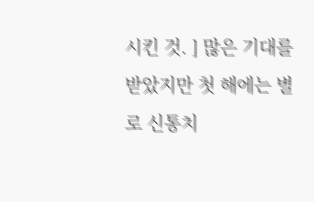시킨 것. ] 많은 기대를 받았지만 첫 해에는 별로 신통치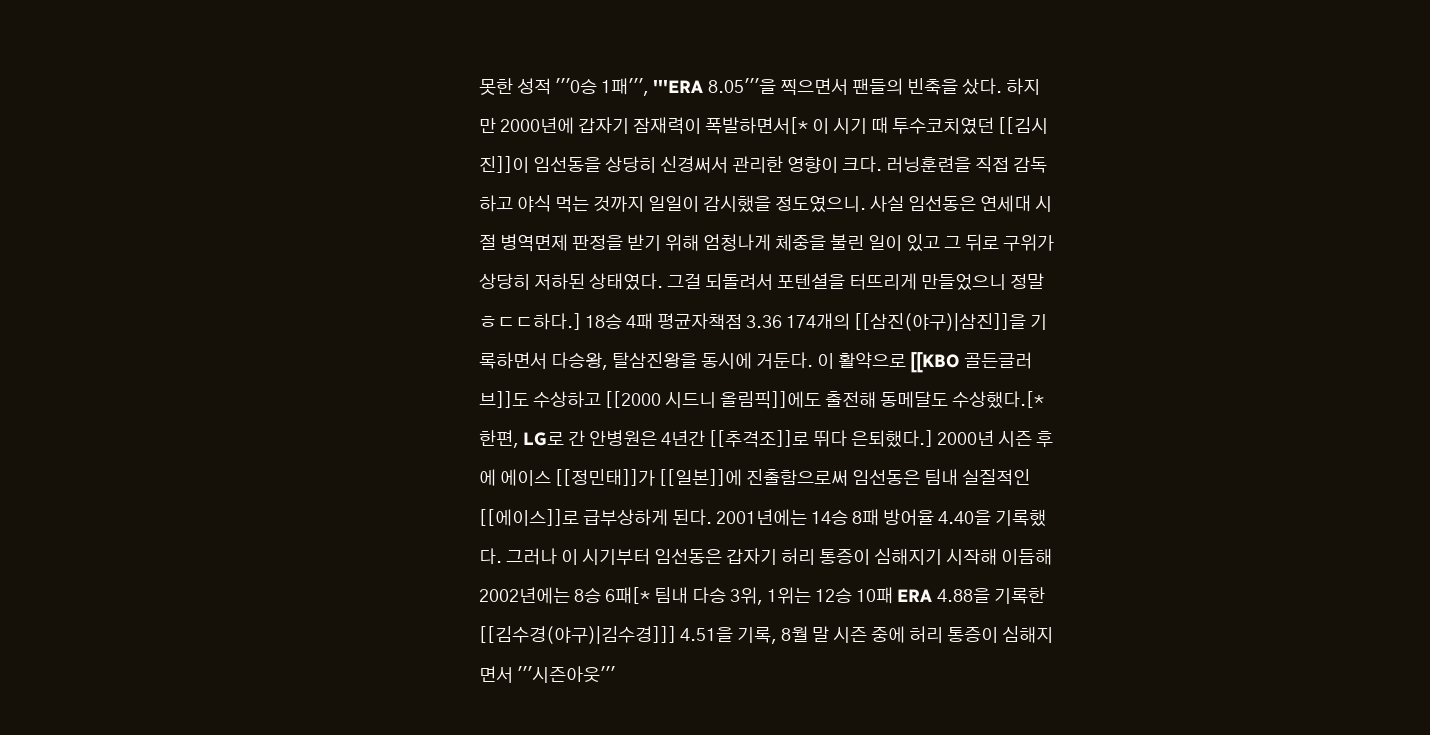못한 성적 '''0승 1패''', '''ERA 8.05'''을 찍으면서 팬들의 빈축을 샀다. 하지만 2000년에 갑자기 잠재력이 폭발하면서[* 이 시기 때 투수코치였던 [[김시진]]이 임선동을 상당히 신경써서 관리한 영향이 크다. 러닝훈련을 직접 감독하고 야식 먹는 것까지 일일이 감시했을 정도였으니. 사실 임선동은 연세대 시절 병역면제 판정을 받기 위해 엄청나게 체중을 불린 일이 있고 그 뒤로 구위가 상당히 저하된 상태였다. 그걸 되돌려서 포텐셜을 터뜨리게 만들었으니 정말 ㅎㄷㄷ하다.] 18승 4패 평균자책점 3.36 174개의 [[삼진(야구)|삼진]]을 기록하면서 다승왕, 탈삼진왕을 동시에 거둔다. 이 활약으로 [[KBO 골든글러브]]도 수상하고 [[2000 시드니 올림픽]]에도 출전해 동메달도 수상했다.[* 한편, LG로 간 안병원은 4년간 [[추격조]]로 뛰다 은퇴했다.] 2000년 시즌 후에 에이스 [[정민태]]가 [[일본]]에 진출함으로써 임선동은 팀내 실질적인 [[에이스]]로 급부상하게 된다. 2001년에는 14승 8패 방어율 4.40을 기록했다. 그러나 이 시기부터 임선동은 갑자기 허리 통증이 심해지기 시작해 이듬해 2002년에는 8승 6패[* 팀내 다승 3위, 1위는 12승 10패 ERA 4.88을 기록한 [[김수경(야구)|김수경]]] 4.51을 기록, 8월 말 시즌 중에 허리 통증이 심해지면서 '''시즌아웃'''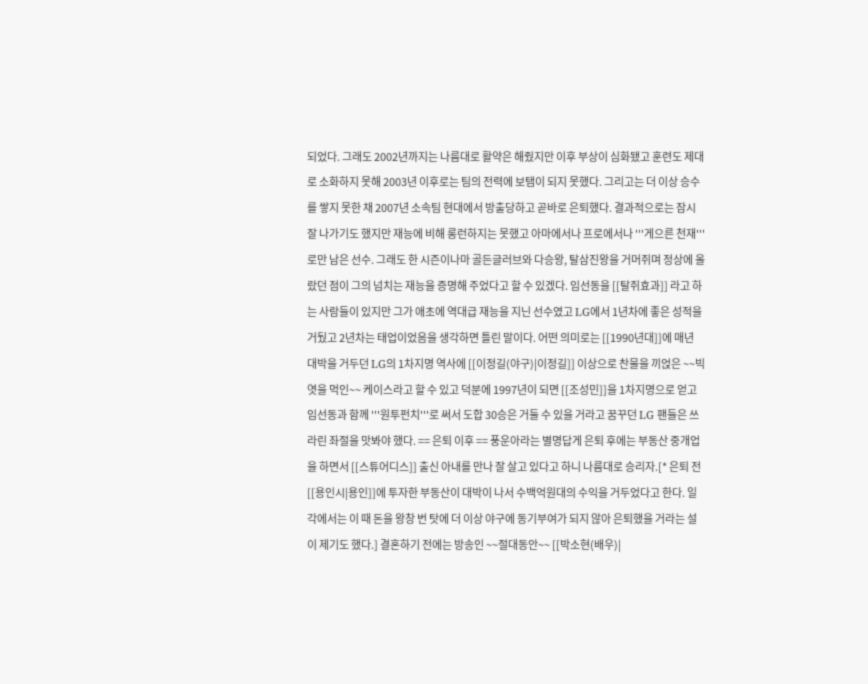되었다. 그래도 2002년까지는 나름대로 활약은 해줬지만 이후 부상이 심화됐고 훈련도 제대로 소화하지 못해 2003년 이후로는 팀의 전력에 보탬이 되지 못했다. 그리고는 더 이상 승수를 쌓지 못한 채 2007년 소속팀 현대에서 방출당하고 곧바로 은퇴했다. 결과적으로는 잠시 잘 나가기도 했지만 재능에 비해 롱런하지는 못했고 아마에서나 프로에서나 '''게으른 천재'''로만 남은 선수. 그래도 한 시즌이나마 골든글러브와 다승왕, 탈삼진왕을 거머쥐며 정상에 올랐던 점이 그의 넘치는 재능을 증명해 주었다고 할 수 있겠다. 임선동을 [[탈쥐효과]] 라고 하는 사람들이 있지만 그가 애초에 역대급 재능을 지닌 선수였고 LG에서 1년차에 좋은 성적을 거뒀고 2년차는 태업이었음을 생각하면 틀린 말이다. 어떤 의미로는 [[1990년대]]에 매년 대박을 거두던 LG의 1차지명 역사에 [[이정길(야구)|이정길]] 이상으로 찬물을 끼얹은 ~~빅 엿을 먹인~~ 케이스라고 할 수 있고 덕분에 1997년이 되면 [[조성민]]을 1차지명으로 얻고 임선동과 함께 '''원투펀치'''로 써서 도합 30승은 거둘 수 있을 거라고 꿈꾸던 LG 팬들은 쓰라린 좌절을 맛봐야 했다. == 은퇴 이후 == 풍운아라는 별명답게 은퇴 후에는 부동산 중개업을 하면서 [[스튜어디스]] 출신 아내를 만나 잘 살고 있다고 하니 나름대로 승리자.[* 은퇴 전 [[용인시|용인]]에 투자한 부동산이 대박이 나서 수백억원대의 수익을 거두었다고 한다. 일각에서는 이 때 돈을 왕창 번 탓에 더 이상 야구에 동기부여가 되지 않아 은퇴했을 거라는 설이 제기도 했다.] 결혼하기 전에는 방송인 ~~절대동안~~ [[박소현(배우)|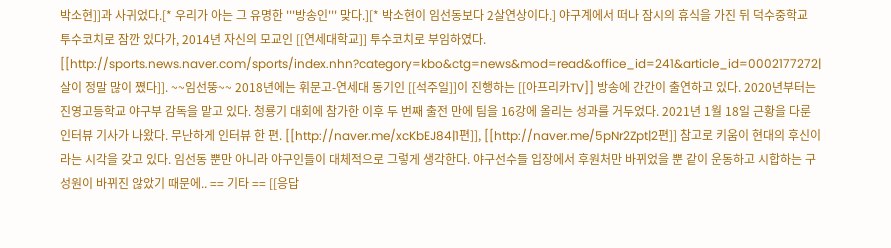박소현]]과 사귀었다.[* 우리가 아는 그 유명한 '''방송인''' 맞다.][* 박소현이 임선동보다 2살연상이다.] 야구계에서 떠나 잠시의 휴식을 가진 뒤 덕수중학교 투수코치로 잠깐 있다가, 2014년 자신의 모교인 [[연세대학교]] 투수코치로 부임하였다. [[http://sports.news.naver.com/sports/index.nhn?category=kbo&ctg=news&mod=read&office_id=241&article_id=0002177272|살이 정말 많이 쪘다]]. ~~임선뚱~~ 2018년에는 휘문고-연세대 동기인 [[석주일]]이 진행하는 [[아프리카TV]] 방송에 간간이 출연하고 있다. 2020년부터는 진영고등학교 야구부 감독을 맡고 있다. 청룡기 대회에 참가한 이후 두 번째 출전 만에 팀을 16강에 올리는 성과를 거두었다. 2021년 1월 18일 근황을 다룬 인터뷰 기사가 나왔다. 무난하게 인터뷰 한 편. [[http://naver.me/xcKbEJ84|1편]], [[http://naver.me/5pNr2Zpt|2편]] 참고로 키움이 현대의 후신이라는 시각을 갖고 있다. 임선동 뿐만 아니라 야구인들이 대체적으로 그렇게 생각한다. 야구선수들 입장에서 후원처만 바뀌었을 뿐 같이 운동하고 시합하는 구성원이 바뀌진 않았기 때문에.. == 기타 == [[응답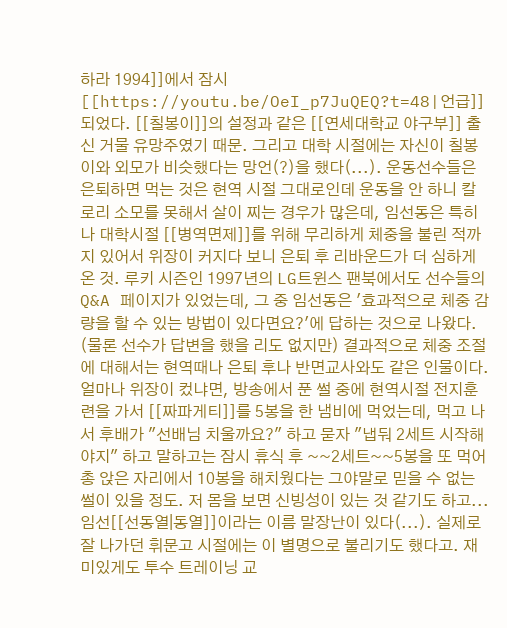하라 1994]]에서 잠시 [[https://youtu.be/OeI_p7JuQEQ?t=48|언급]]되었다. [[칠봉이]]의 설정과 같은 [[연세대학교 야구부]] 출신 거물 유망주였기 때문. 그리고 대학 시절에는 자신이 칠봉이와 외모가 비슷했다는 망언(?)을 했다(...). 운동선수들은 은퇴하면 먹는 것은 현역 시절 그대로인데 운동을 안 하니 칼로리 소모를 못해서 살이 찌는 경우가 많은데, 임선동은 특히나 대학시절 [[병역면제]]를 위해 무리하게 체중을 불린 적까지 있어서 위장이 커지다 보니 은퇴 후 리바운드가 더 심하게 온 것. 루키 시즌인 1997년의 LG트윈스 팬북에서도 선수들의 Q&A 페이지가 있었는데, 그 중 임선동은 '효과적으로 체중 감량을 할 수 있는 방법이 있다면요?'에 답하는 것으로 나왔다. (물론 선수가 답변을 했을 리도 없지만) 결과적으로 체중 조절에 대해서는 현역때나 은퇴 후나 반면교사와도 같은 인물이다. 얼마나 위장이 컸냐면, 방송에서 푼 썰 중에 현역시절 전지훈련을 가서 [[짜파게티]]를 5봉을 한 냄비에 먹었는데, 먹고 나서 후배가 "선배님 치울까요?" 하고 묻자 "냅둬 2세트 시작해야지" 하고 말하고는 잠시 휴식 후 ~~2세트~~5봉을 또 먹어 총 앉은 자리에서 10봉을 해치웠다는 그야말로 믿을 수 없는 썰이 있을 정도. 저 몸을 보면 신빙성이 있는 것 같기도 하고... 임선[[선동열|동열]]이라는 이름 말장난이 있다(...). 실제로 잘 나가던 휘문고 시절에는 이 별명으로 불리기도 했다고. 재미있게도 투수 트레이닝 교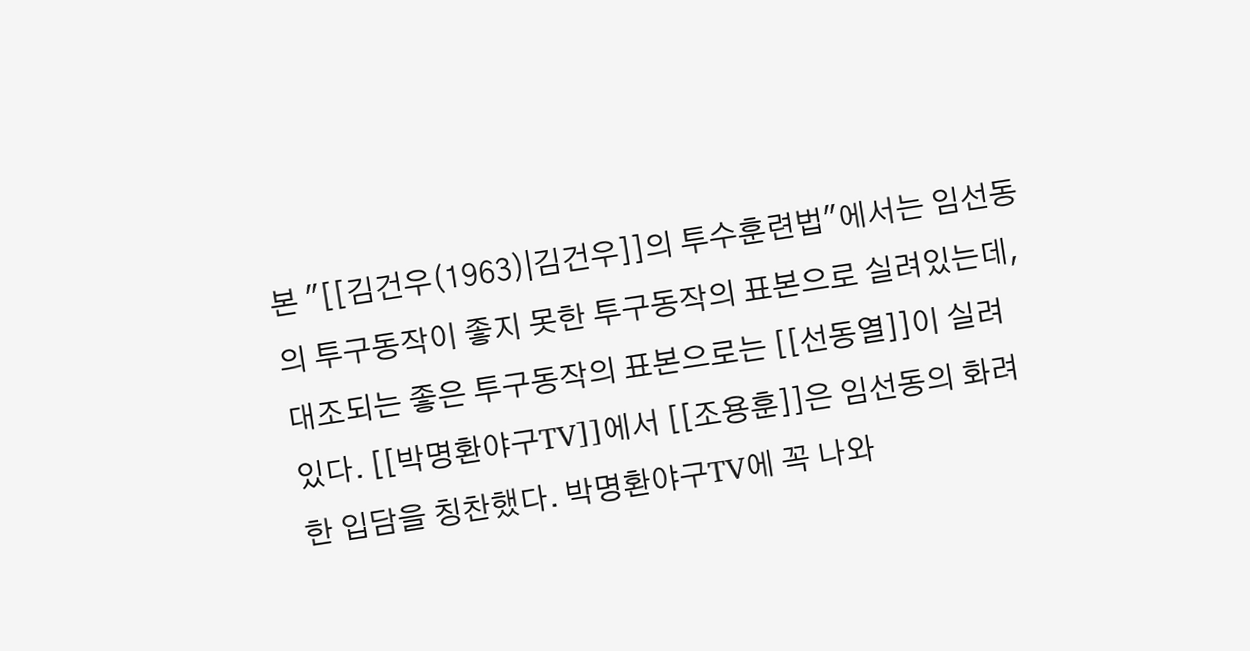본 "[[김건우(1963)|김건우]]의 투수훈련법"에서는 임선동의 투구동작이 좋지 못한 투구동작의 표본으로 실려있는데, 대조되는 좋은 투구동작의 표본으로는 [[선동열]]이 실려 있다. [[박명환야구TV]]에서 [[조용훈]]은 임선동의 화려한 입담을 칭찬했다. 박명환야구TV에 꼭 나와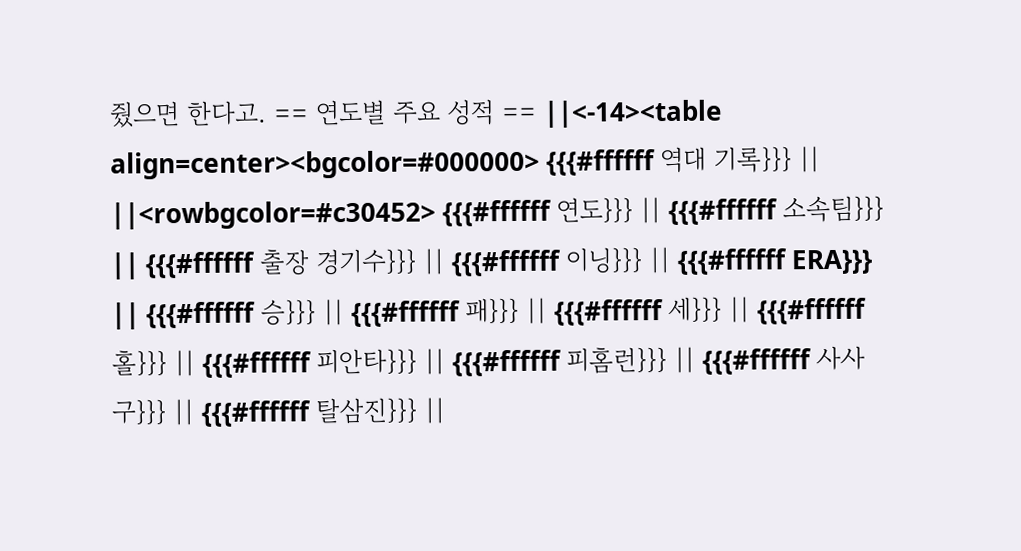줬으면 한다고. == 연도별 주요 성적 == ||<-14><table align=center><bgcolor=#000000> {{{#ffffff 역대 기록}}} || ||<rowbgcolor=#c30452> {{{#ffffff 연도}}} || {{{#ffffff 소속팀}}} || {{{#ffffff 출장 경기수}}} || {{{#ffffff 이닝}}} || {{{#ffffff ERA}}} || {{{#ffffff 승}}} || {{{#ffffff 패}}} || {{{#ffffff 세}}} || {{{#ffffff 홀}}} || {{{#ffffff 피안타}}} || {{{#ffffff 피홈런}}} || {{{#ffffff 사사구}}} || {{{#ffffff 탈삼진}}} ||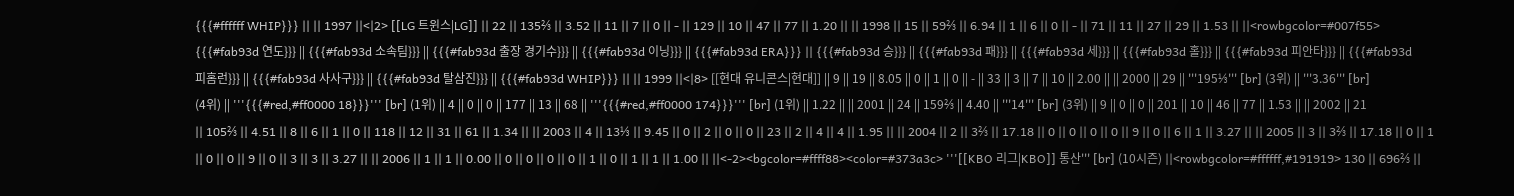{{{#ffffff WHIP}}} || || 1997 ||<|2> [[LG 트윈스|LG]] || 22 || 135⅔ || 3.52 || 11 || 7 || 0 || - || 129 || 10 || 47 || 77 || 1.20 || || 1998 || 15 || 59⅔ || 6.94 || 1 || 6 || 0 || - || 71 || 11 || 27 || 29 || 1.53 || ||<rowbgcolor=#007f55> {{{#fab93d 연도}}} || {{{#fab93d 소속팀}}} || {{{#fab93d 출장 경기수}}} || {{{#fab93d 이닝}}} || {{{#fab93d ERA}}} || {{{#fab93d 승}}} || {{{#fab93d 패}}} || {{{#fab93d 세}}} || {{{#fab93d 홀}}} || {{{#fab93d 피안타}}} || {{{#fab93d 피홈런}}} || {{{#fab93d 사사구}}} || {{{#fab93d 탈삼진}}} || {{{#fab93d WHIP}}} || || 1999 ||<|8> [[현대 유니콘스|현대]] || 9 || 19 || 8.05 || 0 || 1 || 0 || - || 33 || 3 || 7 || 10 || 2.00 || || 2000 || 29 || '''195⅓''' [br] (3위) || '''3.36''' [br] (4위) || '''{{{#red,#ff0000 18}}}''' [br] (1위) || 4 || 0 || 0 || 177 || 13 || 68 || '''{{{#red,#ff0000 174}}}''' [br] (1위) || 1.22 || || 2001 || 24 || 159⅔ || 4.40 || '''14''' [br] (3위) || 9 || 0 || 0 || 201 || 10 || 46 || 77 || 1.53 || || 2002 || 21 || 105⅔ || 4.51 || 8 || 6 || 1 || 0 || 118 || 12 || 31 || 61 || 1.34 || || 2003 || 4 || 13⅓ || 9.45 || 0 || 2 || 0 || 0 || 23 || 2 || 4 || 4 || 1.95 || || 2004 || 2 || 3⅔ || 17.18 || 0 || 0 || 0 || 0 || 9 || 0 || 6 || 1 || 3.27 || || 2005 || 3 || 3⅔ || 17.18 || 0 || 1 || 0 || 0 || 9 || 0 || 3 || 3 || 3.27 || || 2006 || 1 || 1 || 0.00 || 0 || 0 || 0 || 0 || 1 || 0 || 1 || 1 || 1.00 || ||<-2><bgcolor=#ffff88><color=#373a3c> '''[[KBO 리그|KBO]] 통산''' [br] (10시즌) ||<rowbgcolor=#ffffff,#191919> 130 || 696⅔ ||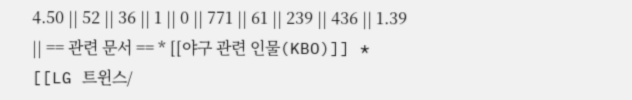4.50 || 52 || 36 || 1 || 0 || 771 || 61 || 239 || 436 || 1.39 || == 관련 문서 == * [[야구 관련 인물(KBO)]] * [[LG 트윈스/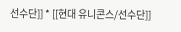선수단]] * [[현대 유니콘스/선수단]]